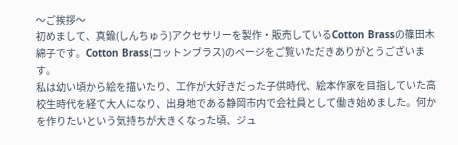〜ご挨拶〜
初めまして、真鍮(しんちゅう)アクセサリーを製作・販売しているCotton Brassの篠田木綿子です。Cotton Brass(コットンブラス)のページをご覧いただきありがとうございます。
私は幼い頃から絵を描いたり、工作が大好きだった子供時代、絵本作家を目指していた高校生時代を経て大人になり、出身地である静岡市内で会社員として働き始めました。何かを作りたいという気持ちが大きくなった頃、ジュ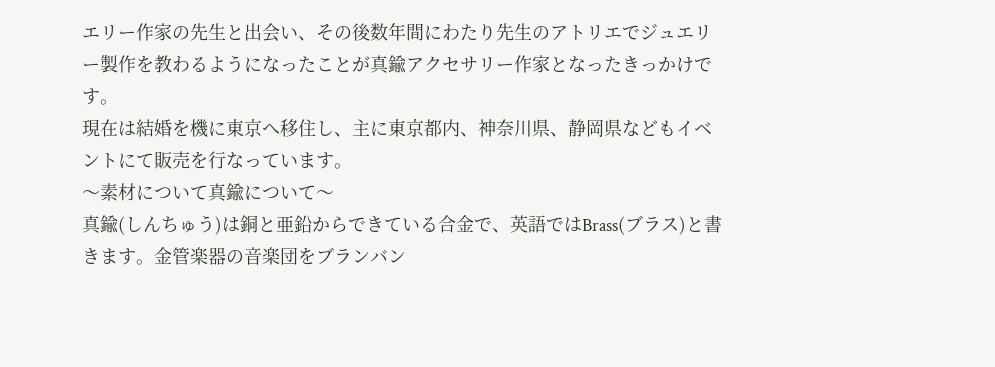エリー作家の先生と出会い、その後数年間にわたり先生のアトリエでジュエリー製作を教わるようになったことが真鍮アクセサリー作家となったきっかけです。
現在は結婚を機に東京へ移住し、主に東京都内、神奈川県、静岡県などもイベントにて販売を行なっています。
〜素材について真鍮について〜
真鍮(しんちゅう)は銅と亜鉛からできている合金で、英語ではBrass(ブラス)と書きます。金管楽器の音楽団をブランバン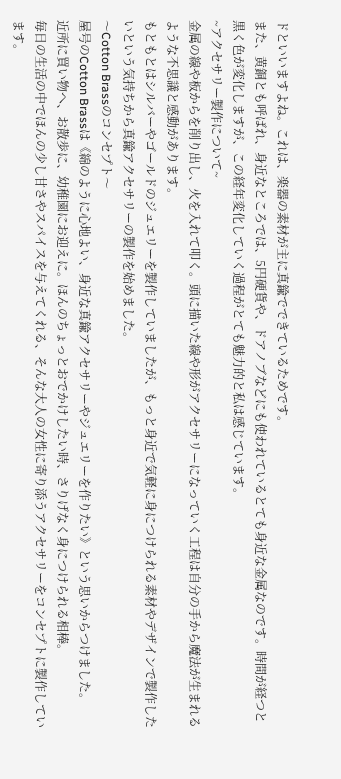ドといいますよね。これは、楽器の素材が主に真鍮でできているためです。
また、黄銅とも呼ばれ、身近なところでは、5円硬貨や、ドアノブなどにも使われているとても身近な金属なのです。時間が経つと黒く色が変化しますが、この経年変化していく過程がとても魅力的と私は感じています。
~アクセサリー製作について~
金属の線や板からを削り出し、火を入れて叩く。頭に描いた線や形がアクセサリーになっていく工程は自分の手から魔法が生まれるような不思議と感動があります。
もともとはシルバーやゴールドのジュエリーを製作していましたが、もっと身近で気軽に身につけられる素材やデザインで製作したいという気持ちから真鍮アクセサリーの製作を始めました。
〜Cotton Brassのコンセプト〜
屋号のCotton Brassは《綿のように心地よい、身近な真鍮アクセサリーやジュエリーを作りたい》という思いからつけました。
近所に買い物へ、お散歩に、幼稚園にお迎えに。ほんのちょっとおでかけしたい時、さりげなく身につけられる相棒。
毎日の生活の中でほんの少し甘さやスパイスを与えてくれる、そんな大人の女性に寄り添うアクセサリーをコンセプトに製作しています。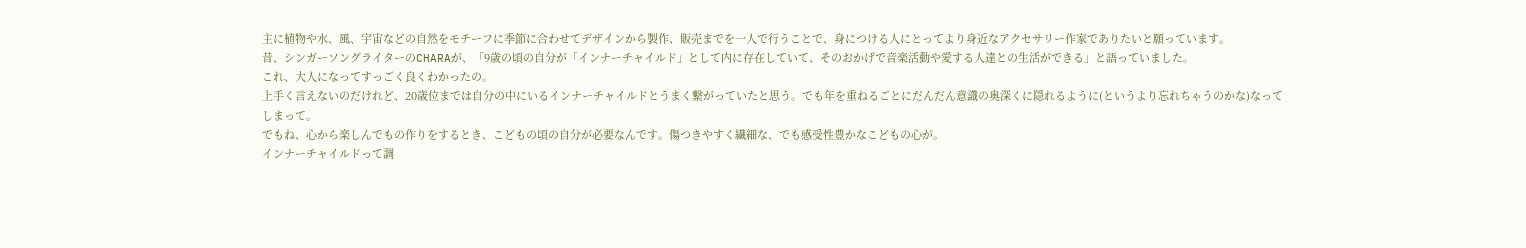主に植物や水、風、宇宙などの自然をモチーフに季節に合わせてデザインから製作、販売までを一人で行うことで、身につける人にとってより身近なアクセサリー作家でありたいと願っています。
昔、シンガーソングライターのCHARAが、「9歳の頃の自分が「インナーチャイルド」として内に存在していて、そのおかげで音楽活動や愛する人達との生活ができる」と語っていました。
これ、大人になってすっごく良くわかったの。
上手く言えないのだけれど、20歳位までは自分の中にいるインナーチャイルドとうまく繋がっていたと思う。でも年を重ねるごとにだんだん意識の奥深くに隠れるように(というより忘れちゃうのかな)なってしまって。
でもね、心から楽しんでもの作りをするとき、こどもの頃の自分が必要なんです。傷つきやすく繊細な、でも感受性豊かなこどもの心が。
インナーチャイルドって調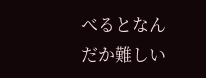べるとなんだか難しい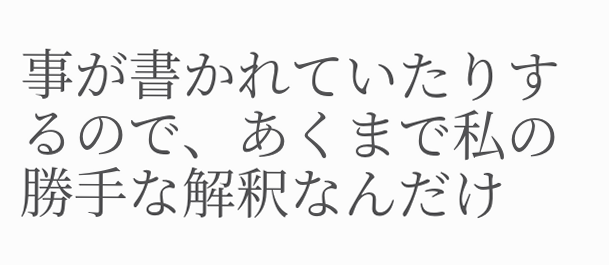事が書かれていたりするので、あくまで私の勝手な解釈なんだけ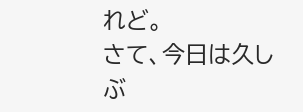れど。
さて、今日は久しぶ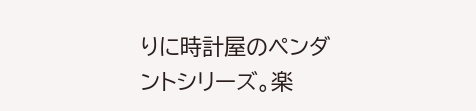りに時計屋のペンダントシリーズ。楽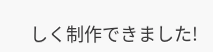しく制作できました!